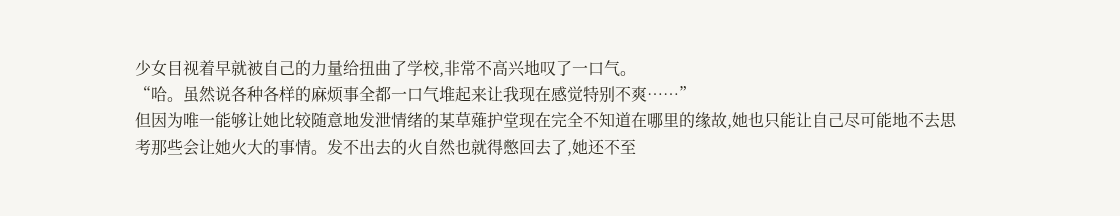少女目视着早就被自己的力量给扭曲了学校,非常不高兴地叹了一口气。
“哈。虽然说各种各样的麻烦事全都一口气堆起来让我现在感觉特别不爽……”
但因为唯一能够让她比较随意地发泄情绪的某草薙护堂现在完全不知道在哪里的缘故,她也只能让自己尽可能地不去思考那些会让她火大的事情。发不出去的火自然也就得憋回去了,她还不至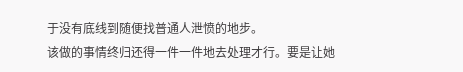于没有底线到随便找普通人泄愤的地步。
该做的事情终归还得一件一件地去处理才行。要是让她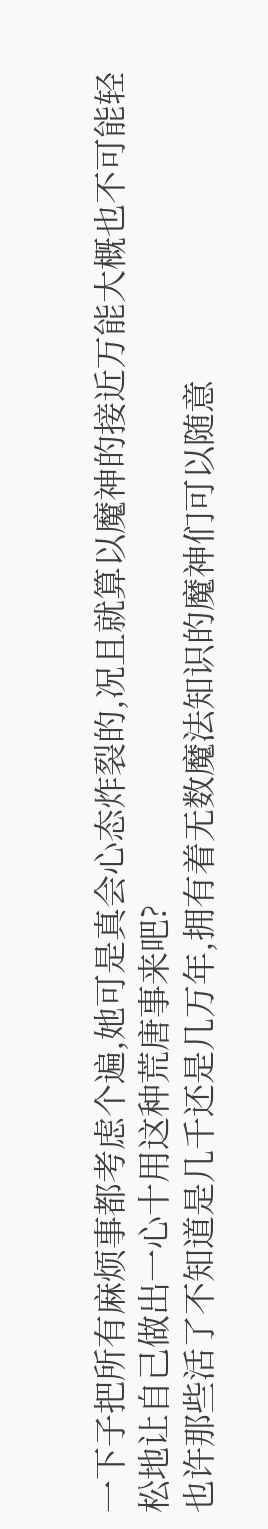一下子把所有麻烦事都考虑个遍,她可是真会心态炸裂的,况且就算以魔神的接近万能大概也不可能轻松地让自己做出一心十用这种荒唐事来吧?
也许那些活了不知道是几千还是几万年,拥有着无数魔法知识的魔神们可以随意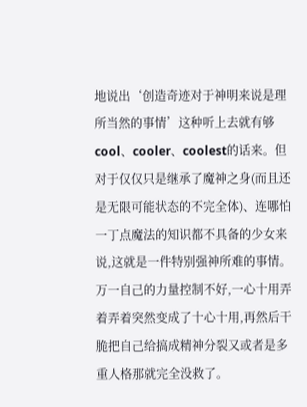地说出‘创造奇迹对于神明来说是理所当然的事情’这种听上去就有够cool、cooler、coolest的话来。但对于仅仅只是继承了魔神之身(而且还是无限可能状态的不完全体)、连哪怕一丁点魔法的知识都不具备的少女来说,这就是一件特别强神所难的事情。万一自己的力量控制不好,一心十用弄着弄着突然变成了十心十用,再然后干脆把自己给搞成精神分裂又或者是多重人格那就完全没救了。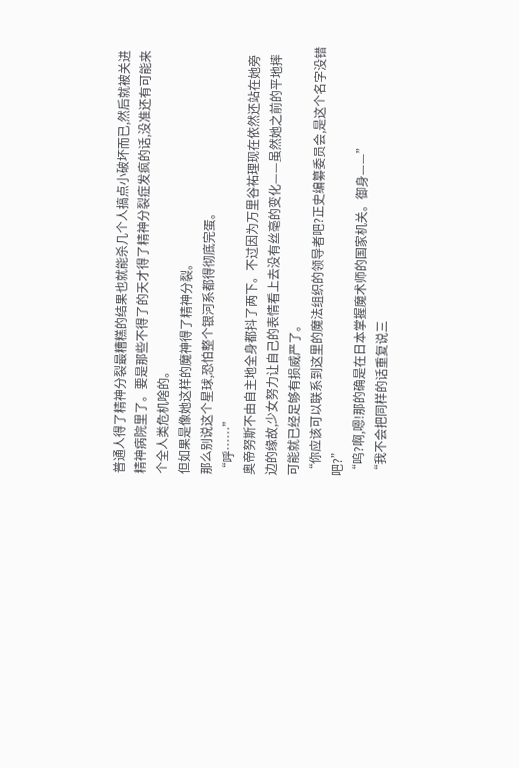普通人得了精神分裂最糟糕的结果也就能杀几个人搞点小破坏而已,然后就被关进精神病院里了。要是那些不得了的天才得了精神分裂症发疯的话,没准还有可能来个全人类危机啥的。
但如果是像她这样的魔神得了精神分裂。
那么别说这个星球,恐怕整个银河系都得彻底完蛋。
“呼……”
奥帝努斯不由自主地全身都抖了两下。不过因为万里谷祐理现在依然还站在她旁边的缘故,少女努力让自己的表情看上去没有丝毫的变化——虽然她之前的平地摔可能就已经足够有损威严了。
“你应该可以联系到这里的魔法组织的领导者吧?正史编纂委员会,是这个名字没错吧?”
“呜?啊,嗯!那的确是在日本掌握魔术师的国家机关。御身——”
“我不会把同样的话重复说三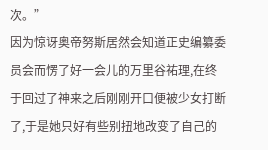次。”
因为惊讶奥帝努斯居然会知道正史编纂委员会而愣了好一会儿的万里谷祐理,在终于回过了神来之后刚刚开口便被少女打断了,于是她只好有些别扭地改变了自己的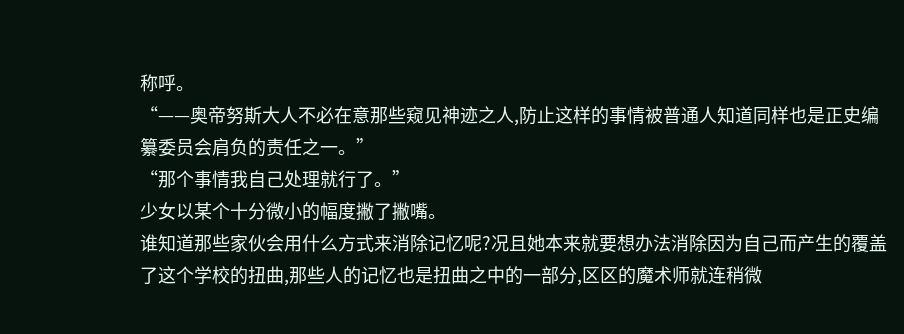称呼。
“——奥帝努斯大人不必在意那些窥见神迹之人,防止这样的事情被普通人知道同样也是正史编纂委员会肩负的责任之一。”
“那个事情我自己处理就行了。”
少女以某个十分微小的幅度撇了撇嘴。
谁知道那些家伙会用什么方式来消除记忆呢?况且她本来就要想办法消除因为自己而产生的覆盖了这个学校的扭曲,那些人的记忆也是扭曲之中的一部分,区区的魔术师就连稍微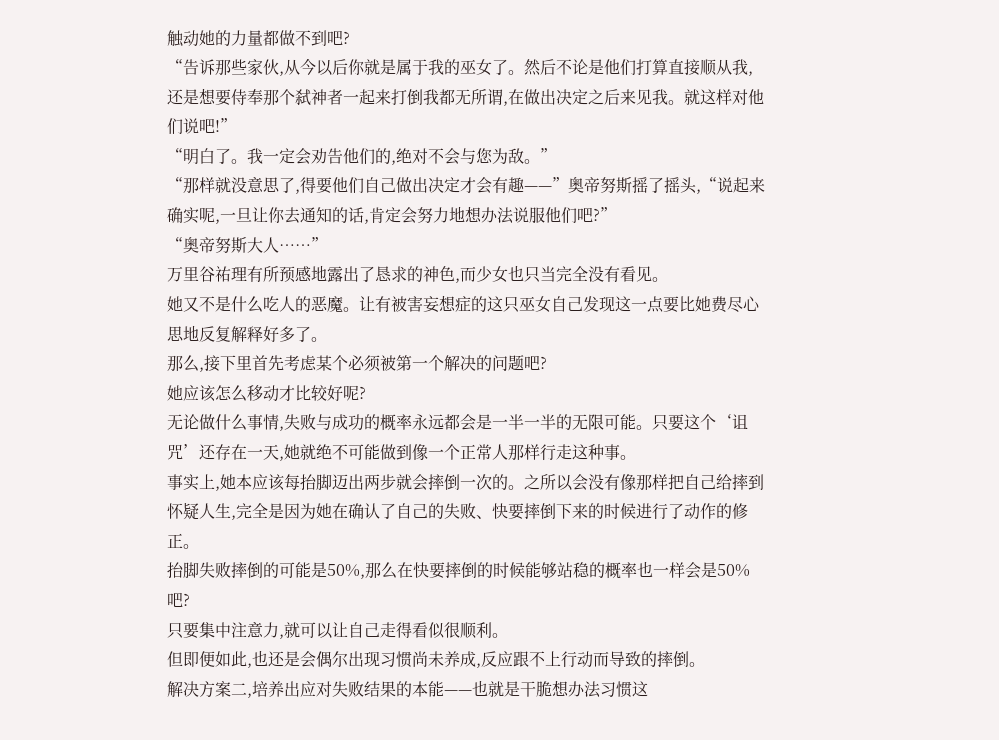触动她的力量都做不到吧?
“告诉那些家伙,从今以后你就是属于我的巫女了。然后不论是他们打算直接顺从我,还是想要侍奉那个弑神者一起来打倒我都无所谓,在做出决定之后来见我。就这样对他们说吧!”
“明白了。我一定会劝告他们的,绝对不会与您为敌。”
“那样就没意思了,得要他们自己做出决定才会有趣——”奥帝努斯摇了摇头,“说起来确实呢,一旦让你去通知的话,肯定会努力地想办法说服他们吧?”
“奥帝努斯大人……”
万里谷祐理有所预感地露出了恳求的神色,而少女也只当完全没有看见。
她又不是什么吃人的恶魔。让有被害妄想症的这只巫女自己发现这一点要比她费尽心思地反复解释好多了。
那么,接下里首先考虑某个必须被第一个解决的问题吧?
她应该怎么移动才比较好呢?
无论做什么事情,失败与成功的概率永远都会是一半一半的无限可能。只要这个‘诅咒’还存在一天,她就绝不可能做到像一个正常人那样行走这种事。
事实上,她本应该每抬脚迈出两步就会摔倒一次的。之所以会没有像那样把自己给摔到怀疑人生,完全是因为她在确认了自己的失败、快要摔倒下来的时候进行了动作的修正。
抬脚失败摔倒的可能是50%,那么在快要摔倒的时候能够站稳的概率也一样会是50%吧?
只要集中注意力,就可以让自己走得看似很顺利。
但即便如此,也还是会偶尔出现习惯尚未养成,反应跟不上行动而导致的摔倒。
解决方案二,培养出应对失败结果的本能——也就是干脆想办法习惯这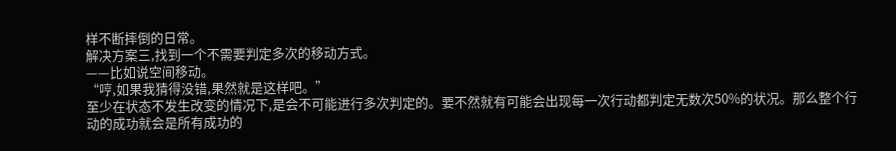样不断摔倒的日常。
解决方案三,找到一个不需要判定多次的移动方式。
——比如说空间移动。
“哼,如果我猜得没错,果然就是这样吧。”
至少在状态不发生改变的情况下,是会不可能进行多次判定的。要不然就有可能会出现每一次行动都判定无数次50%的状况。那么整个行动的成功就会是所有成功的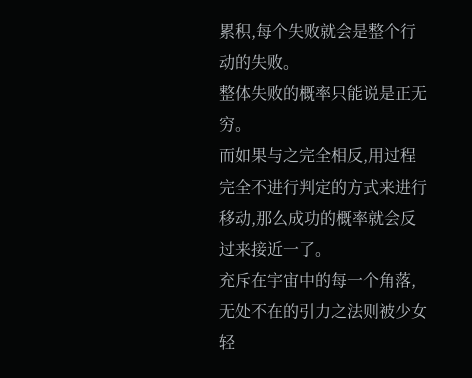累积,每个失败就会是整个行动的失败。
整体失败的概率只能说是正无穷。
而如果与之完全相反,用过程完全不进行判定的方式来进行移动,那么成功的概率就会反过来接近一了。
充斥在宇宙中的每一个角落,无处不在的引力之法则被少女轻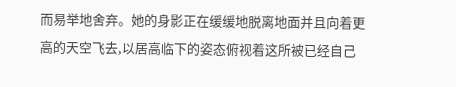而易举地舍弃。她的身影正在缓缓地脱离地面并且向着更高的天空飞去,以居高临下的姿态俯视着这所被已经自己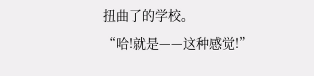扭曲了的学校。
“哈!就是——这种感觉!”